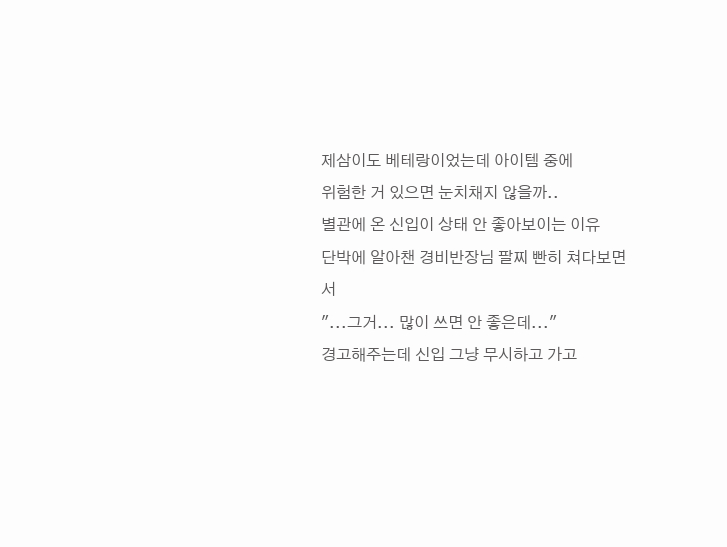제삼이도 베테랑이었는데 아이템 중에
위험한 거 있으면 눈치채지 않을까..
별관에 온 신입이 상태 안 좋아보이는 이유
단박에 알아챈 경비반장님 팔찌 빤히 쳐다보면서
"...그거... 많이 쓰면 안 좋은데..."
경고해주는데 신입 그냥 무시하고 가고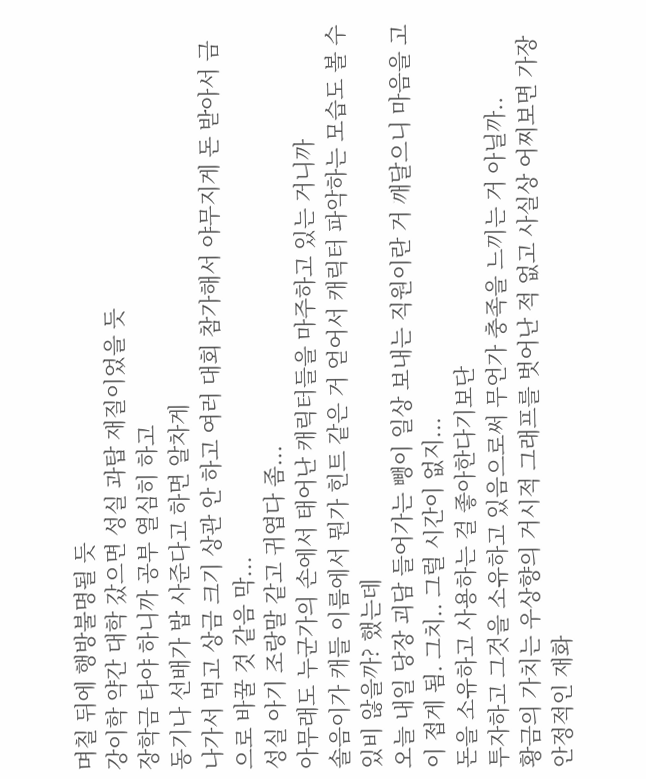며칠 뒤에 행방불명될 듯
강이학 약간 대학 갔으면 성실 과탑 재질이었을 듯
장학금 타야 하니까 공부 열심히 하고
동기나 선배가 밥 사준다고 하면 알차게
나가서 먹고 상금 크기 상관 안 하고 여러 대회 참가해서 야무지게 돈 받아서 금으로 바꿀 것 같음 막...
성실 아기 조랑말 같고 귀엽다 좀...
아무래도 누군가의 손에서 태어난 캐릭터들을 마주하고 있는 거니까
솔음이가 캐들 이름에서 뭔가 힌트 같은 거 얻어서 캐릭터 파악하는 모습도 볼 수 있비 않을까? 했는데
오늘 내일 당장 괴담 들어가는 뺑이 일상 보내는 직원이란 거 깨달으니 마음을 고이 접게 됨. 그치.. 그럴 시간이 없지...
돈을 소유하고 사용하는 걸 좋아한다기보단
투자하고 그것을 소유하고 있음으로써 무언가 충족을 느끼는 거 아닐까..
황금의 가치는 우상향의 거시적 그래프를 벗어난 적 없고 사실상 어찌보면 가장 안정적인 재화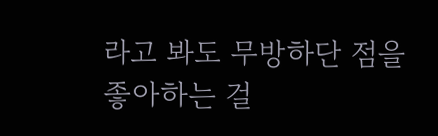라고 봐도 무방하단 점을
좋아하는 걸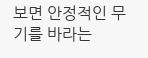보면 안정적인 무기를 바라는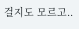걸지도 모르고..